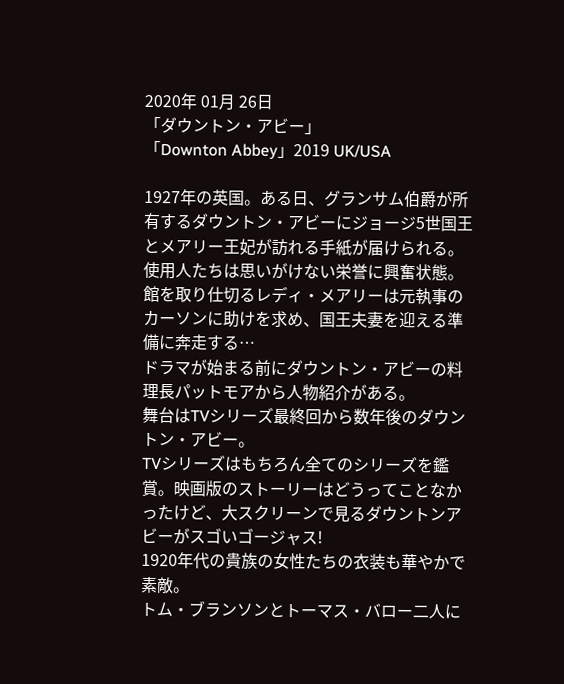2020年 01月 26日
「ダウントン・アビー」
「Downton Abbey」2019 UK/USA

1927年の英国。ある日、グランサム伯爵が所有するダウントン・アビーにジョージ5世国王とメアリー王妃が訪れる手紙が届けられる。使用人たちは思いがけない栄誉に興奮状態。館を取り仕切るレディ・メアリーは元執事のカーソンに助けを求め、国王夫妻を迎える準備に奔走する…
ドラマが始まる前にダウントン・アビーの料理長パットモアから人物紹介がある。
舞台はTVシリーズ最終回から数年後のダウントン・アビー。
TVシリーズはもちろん全てのシリーズを鑑賞。映画版のストーリーはどうってことなかったけど、大スクリーンで見るダウントンアビーがスゴいゴージャス!
1920年代の貴族の女性たちの衣装も華やかで素敵。
トム・ブランソンとトーマス・バロー二人に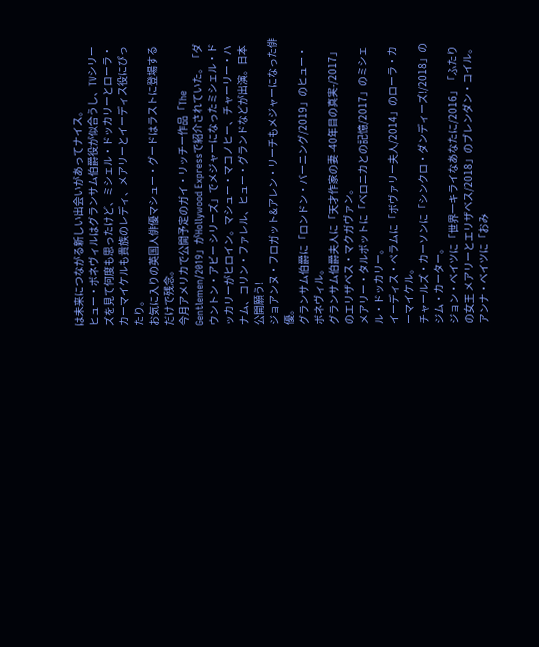は未来につながる新しい出会いがあってナイス。
ヒュー・ボネヴィルはグランサム伯爵役が似合うし、TVシリーズを見て何度も思ったけど、ミシェル・ドッカリーとローラ・カーマイケルも貴族のレディ、メアリーとイーディス役にぴったり。
お気に入りの英国人俳優マシュー・グードはラストに登場するだけで残念。
今月アメリカで公開予定のガイ・リッチー作品「The Gentlemen/2019」がHollywood Expressで紹介されていた。「ダウントン・アビー シリーズ」でメジャーになったミシェル・ドッカリーがヒロイン。マシュー・マコノヒー、チャーリー・ハナム、コリン・ファレル、ヒュー・グランドなどが出演。日本公開願う!
ジョアンヌ・フロガット&アレン・リーチもメジャーになった俳優。
グランサム伯爵に「ロンドン・バーニング/2019」のヒュー・ボネヴィル。
グランサム伯爵夫人に「天才作家の妻 -40年目の真実-/2017」のエリザベス・マクガヴァン。
メアリー・タルボットに「ベロニカとの記憶/2017」のミシェル・ドッカリー。
イーディス・ペラムに「ボヴァリー夫人/2014」のローラ・カーマイケル。
チャールズ・カーソンに「シンクロ・ダンディーズ!/2018」のジム・カーター。
ジョン・ベイツに「世界一キライなあなたに/2016」「ふたりの女王 メアリーとエリザベス/2018」のブレンダン・コイル。
アンナ・ベイツに「おみ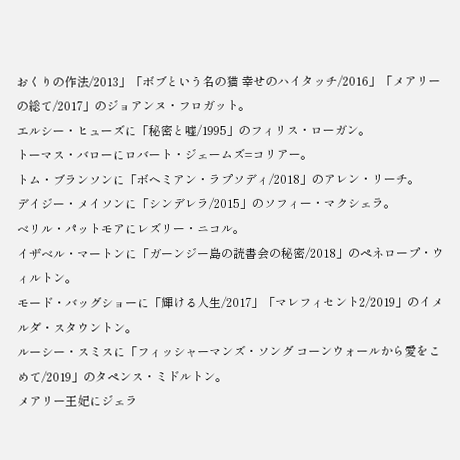おくりの作法/2013」「ボブという名の猫 幸せのハイタッチ/2016」「メアリーの総て/2017」のジョアンヌ・フロガット。
エルシー・ヒューズに「秘密と嘘/1995」のフィリス・ローガン。
トーマス・バローにロバート・ジェームズ=コリアー。
トム・ブランソンに「ボヘミアン・ラプソディ/2018」のアレン・リーチ。
デイジー・メイソンに「シンデレラ/2015」のソフィー・マクシェラ。
ベリル・パットモアにレズリー・ニコル。
イザベル・マートンに「ガーンジー島の読書会の秘密/2018」のペネロープ・ウィルトン。
モード・バッグショーに「輝ける人生/2017」「マレフィセント2/2019」のイメルダ・スタウントン。
ルーシー・スミスに「フィッシャーマンズ・ソング コーンウォールから愛をこめて/2019」のタペンス・ミドルトン。
メアリー王妃にジェラ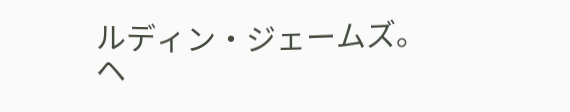ルディン・ジェームズ。
ヘ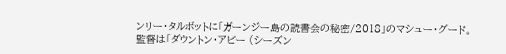ンリー・タルボットに「ガーンジー島の読書会の秘密/2018」のマシュー・グード。
監督は「ダウントン・アビー (シーズン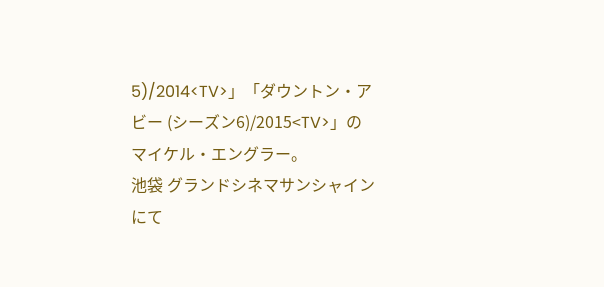5)/2014<TV>」「ダウントン・アビー (シーズン6)/2015<TV>」のマイケル・エングラー。
池袋 グランドシネマサンシャインにて